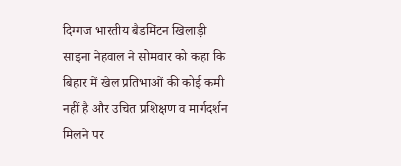दिग्गज भारतीय बैडमिंटन खिलाड़ी साइना नेहवाल ने सोमवार को कहा कि बिहार में खेल प्रतिभाओं की कोई कमी नहीं है और उचित प्रशिक्षण व मार्गदर्शन मिलने पर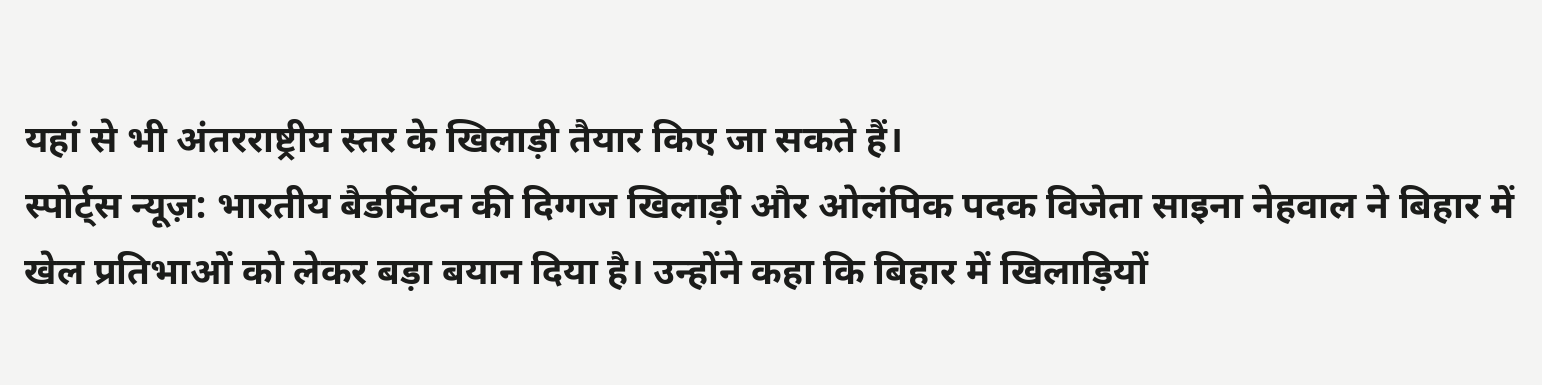यहां से भी अंतरराष्ट्रीय स्तर के खिलाड़ी तैयार किए जा सकते हैं।
स्पोर्ट्स न्यूज़: भारतीय बैडमिंटन की दिग्गज खिलाड़ी और ओलंपिक पदक विजेता साइना नेहवाल ने बिहार में खेल प्रतिभाओं को लेकर बड़ा बयान दिया है। उन्होंने कहा कि बिहार में खिलाड़ियों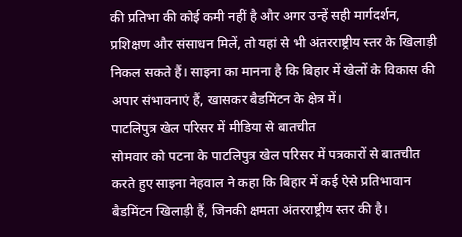की प्रतिभा की कोई कमी नहीं है और अगर उन्हें सही मार्गदर्शन, प्रशिक्षण और संसाधन मिलें, तो यहां से भी अंतरराष्ट्रीय स्तर के खिलाड़ी निकल सकते हैं। साइना का मानना है कि बिहार में खेलों के विकास की अपार संभावनाएं हैं, खासकर बैडमिंटन के क्षेत्र में।
पाटलिपुत्र खेल परिसर में मीडिया से बातचीत
सोमवार को पटना के पाटलिपुत्र खेल परिसर में पत्रकारों से बातचीत करते हुए साइना नेहवाल ने कहा कि बिहार में कई ऐसे प्रतिभावान बैडमिंटन खिलाड़ी हैं, जिनकी क्षमता अंतरराष्ट्रीय स्तर की है।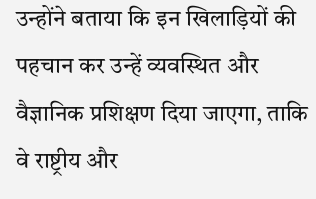उन्होंने बताया कि इन खिलाड़ियों की पहचान कर उन्हें व्यवस्थित और वैज्ञानिक प्रशिक्षण दिया जाएगा, ताकि वे राष्ट्रीय और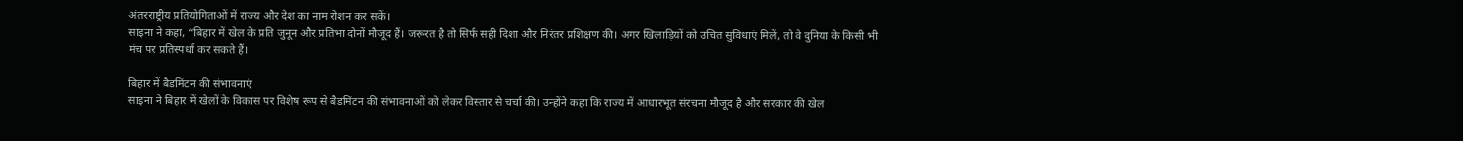अंतरराष्ट्रीय प्रतियोगिताओं में राज्य और देश का नाम रोशन कर सकें।
साइना ने कहा, “बिहार में खेल के प्रति जुनून और प्रतिभा दोनों मौजूद हैं। जरूरत है तो सिर्फ सही दिशा और निरंतर प्रशिक्षण की। अगर खिलाड़ियों को उचित सुविधाएं मिलें, तो वे दुनिया के किसी भी मंच पर प्रतिस्पर्धा कर सकते हैं।

बिहार में बैडमिंटन की संभावनाएं
साइना ने बिहार में खेलों के विकास पर विशेष रूप से बैडमिंटन की संभावनाओं को लेकर विस्तार से चर्चा की। उन्होंने कहा कि राज्य में आधारभूत संरचना मौजूद है और सरकार की खेल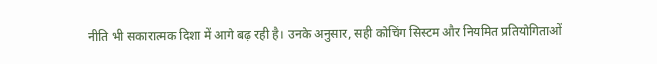नीति भी सकारात्मक दिशा में आगे बढ़ रही है। उनके अनुसार, सही कोचिंग सिस्टम और नियमित प्रतियोगिताओं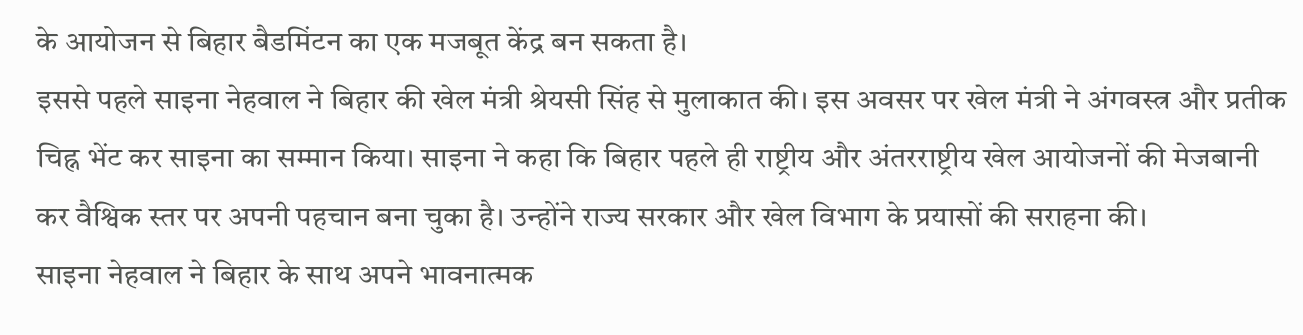के आयोजन से बिहार बैडमिंटन का एक मजबूत केंद्र बन सकता है।
इससे पहले साइना नेहवाल ने बिहार की खेल मंत्री श्रेयसी सिंह से मुलाकात की। इस अवसर पर खेल मंत्री ने अंगवस्त्र और प्रतीक चिह्न भेंट कर साइना का सम्मान किया। साइना ने कहा कि बिहार पहले ही राष्ट्रीय और अंतरराष्ट्रीय खेल आयोजनों की मेजबानी कर वैश्विक स्तर पर अपनी पहचान बना चुका है। उन्होंने राज्य सरकार और खेल विभाग के प्रयासों की सराहना की।
साइना नेहवाल ने बिहार के साथ अपने भावनात्मक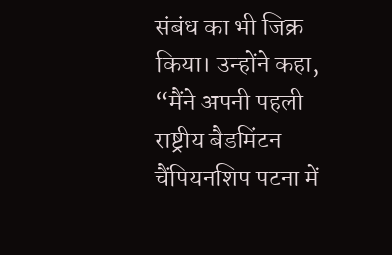संबंध का भी जिक्र किया। उन्होंने कहा, “मैंने अपनी पहली राष्ट्रीय बैडमिंटन चैंपियनशिप पटना में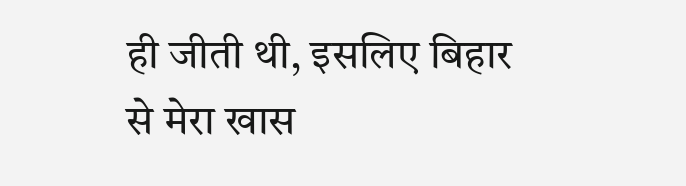ही जीती थी, इसलिए बिहार से मेरा खास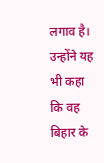लगाव है। उन्होंने यह भी कहा कि वह बिहार के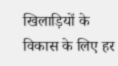खिलाड़ियों के विकास के लिए हर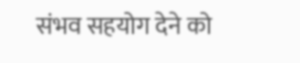संभव सहयोग देने को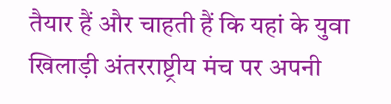तैयार हैं और चाहती हैं कि यहां के युवा खिलाड़ी अंतरराष्ट्रीय मंच पर अपनी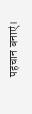पहचान बनाएं।